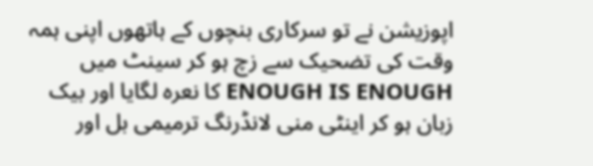اپوزیشن نے تو سرکاری بنچوں کے ہاتھوں اپنی ہمہ وقت کی تضحیک سے زچ ہو کر سینٹ میں ENOUGH IS ENOUGH کا نعرہ لگایا اور بیک زبان ہو کر اینٹی منی لانڈرنگ ترمیمی بل اور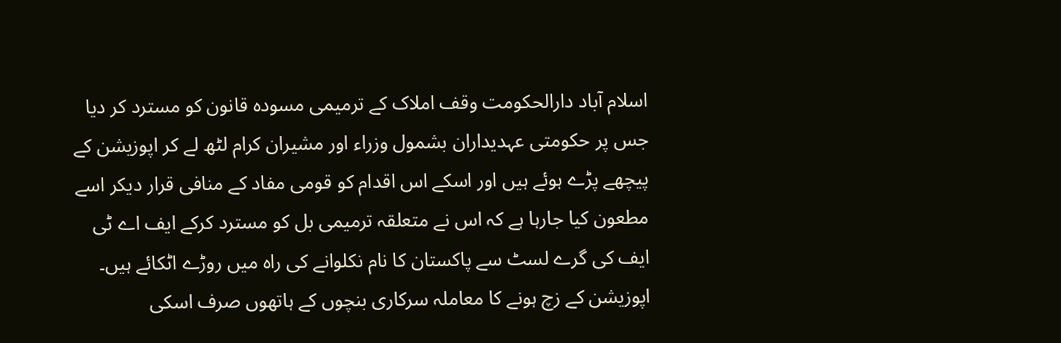اسلام آباد دارالحکومت وقف املاک کے ترمیمی مسودہ قانون کو مسترد کر دیا جس پر حکومتی عہدیداران بشمول وزراء اور مشیران کرام لٹھ لے کر اپوزیشن کے پیچھے پڑے ہوئے ہیں اور اسکے اس اقدام کو قومی مفاد کے منافی قرار دیکر اسے مطعون کیا جارہا ہے کہ اس نے متعلقہ ترمیمی بل کو مسترد کرکے ایف اے ٹی ایف کی گرے لسٹ سے پاکستان کا نام نکلوانے کی راہ میں روڑے اٹکائے ہیں۔ اپوزیشن کے زچ ہونے کا معاملہ سرکاری بنچوں کے ہاتھوں صرف اسکی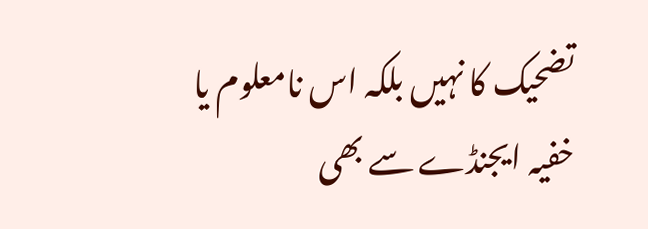تضحیک کا نہیں بلکہ اس نامعلوم یا خفیہ ایجنڈے سے بھی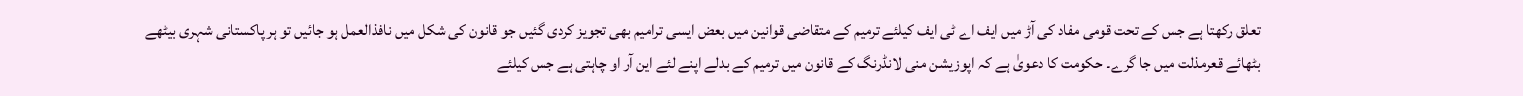تعلق رکھتا ہے جس کے تحت قومی مفاد کی آڑ میں ایف اے ٹی ایف کیلئے ترمیم کے متقاضی قوانین میں بعض ایسی ترامیم بھی تجویز کردی گئیں جو قانون کی شکل میں نافذالعمل ہو جائیں تو ہر پاکستانی شہری بیٹھے بٹھائے قعرمذلت میں جا گرے۔ حکومت کا دعویٰ ہے کہ اپوزیشن منی لانڈرنگ کے قانون میں ترمیم کے بدلے اپنے لئے این آر او چاہتی ہے جس کیلئے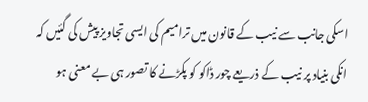اسکی جانب سے نیب کے قانون میں ترامیم کی ایسی تجاویز پیش کی گئیں کہ انکی بنیاد پر نیب کے ذریعے چور ڈاکو کو پکڑنے کا تصور ہی بے معنی ہو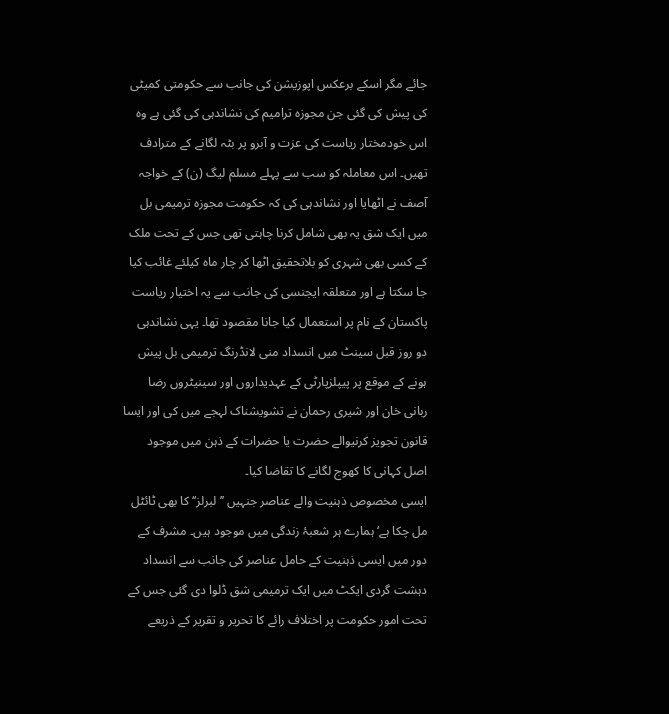جائے مگر اسکے برعکس اپوزیشن کی جانب سے حکومتی کمیٹی کی پیش کی گئی جن مجوزہ ترامیم کی نشاندہی کی گئی ہے وہ اس خودمختار ریاست کی عزت و آبرو پر بٹہ لگانے کے مترادف تھیں۔ اس معاملہ کو سب سے پہلے مسلم لیگ (ن) کے خواجہ آصف نے اٹھایا اور نشاندہی کی کہ حکومت مجوزہ ترمیمی بل میں ایک شق یہ بھی شامل کرنا چاہتی تھی جس کے تحت ملک کے کسی بھی شہری کو بلاتحقیق اٹھا کر چار ماہ کیلئے غائب کیا جا سکتا ہے اور متعلقہ ایجنسی کی جانب سے یہ اختیار ریاست پاکستان کے نام پر استعمال کیا جانا مقصود تھا۔ یہی نشاندہی دو روز قبل سینٹ میں انسداد منی لانڈرنگ ترمیمی بل پیش ہونے کے موقع پر پیپلزپارٹی کے عہدیداروں اور سینیٹروں رضا ربانی خان اور شیری رحمان نے تشویشناک لہجے میں کی اور ایسا قانون تجویز کرنیوالے حضرت یا حضرات کے ذہن میں موجود اصل کہانی کا کھوج لگانے کا تقاضا کیا۔
ایسی مخصوص ذہنیت والے عناصر جنہیں ’’لبرلز‘‘ کا بھی ٹائٹل مل چکا ہے‘ ہمارے ہر شعبۂ زندگی میں موجود ہیں۔ مشرف کے دور میں ایسی ذہنیت کے حامل عناصر کی جانب سے انسداد دہشت گردی ایکٹ میں ایک ترمیمی شق ڈلوا دی گئی جس کے تحت امور حکومت پر اختلاف رائے کا تحریر و تقریر کے ذریعے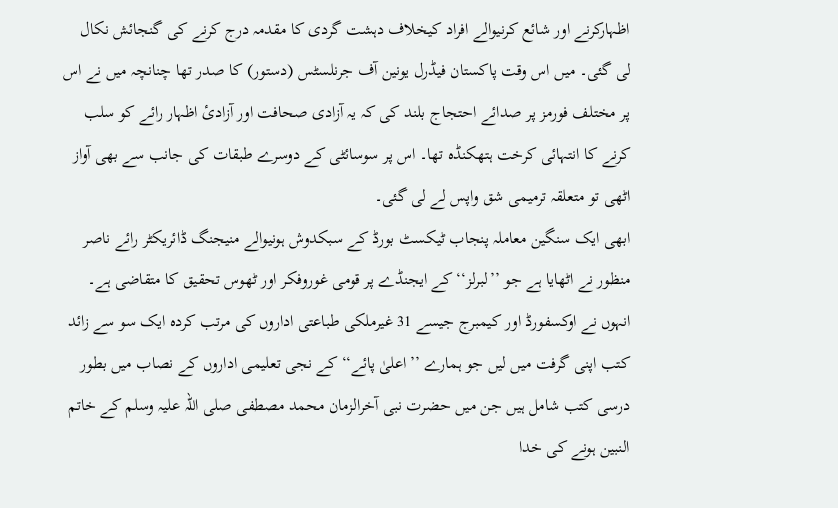اظہارکرنے اور شائع کرنیوالے افراد کیخلاف دہشت گردی کا مقدمہ درج کرنے کی گنجائش نکال لی گئی۔ میں اس وقت پاکستان فیڈرل یونین آف جرنلسٹس (دستور) کا صدر تھا چنانچہ میں نے اس پر مختلف فورمز پر صدائے احتجاج بلند کی کہ یہ آزادی صحافت اور آزادیٔ اظہار رائے کو سلب کرنے کا انتہائی کرخت ہتھکنڈہ تھا۔ اس پر سوسائٹی کے دوسرے طبقات کی جانب سے بھی آواز اٹھی تو متعلقہ ترمیمی شق واپس لے لی گئی۔
ابھی ایک سنگین معاملہ پنجاب ٹیکسٹ بورڈ کے سبکدوش ہونیوالے منیجنگ ڈائریکٹر رائے ناصر منظور نے اٹھایا ہے جو ’’لبرلز‘‘ کے ایجنڈے پر قومی غوروفکر اور ٹھوس تحقیق کا متقاضی ہے۔ انہوں نے اوکسفورڈ اور کیمبرج جیسے 31 غیرملکی طباعتی اداروں کی مرتب کردہ ایک سو سے زائد کتب اپنی گرفت میں لیں جو ہمارے ’’اعلیٰ پائے‘‘ کے نجی تعلیمی اداروں کے نصاب میں بطور درسی کتب شامل ہیں جن میں حضرت نبی آخرالزمان محمد مصطفی صلی اللہ علیہ وسلم کے خاتم النبین ہونے کی خدا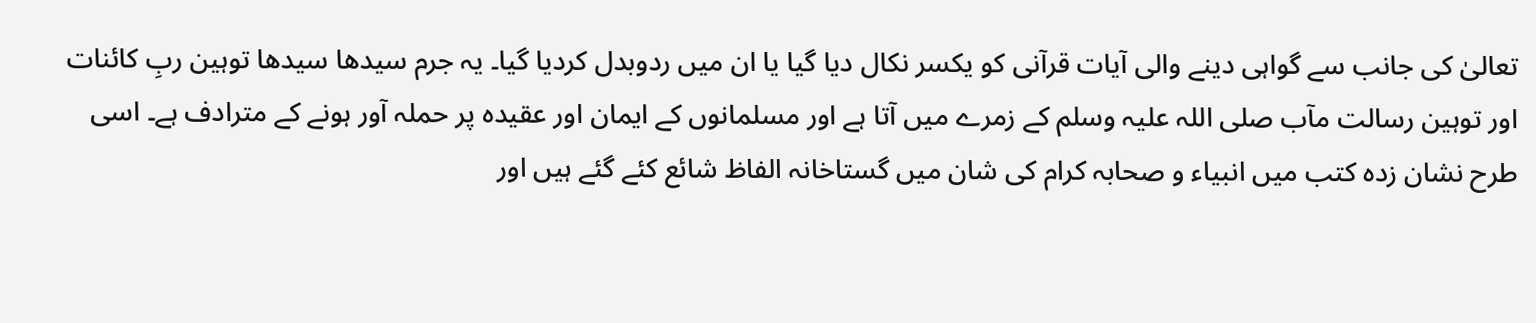تعالیٰ کی جانب سے گواہی دینے والی آیات قرآنی کو یکسر نکال دیا گیا یا ان میں ردوبدل کردیا گیا۔ یہ جرم سیدھا سیدھا توہین ربِ کائنات اور توہین رسالت مآب صلی اللہ علیہ وسلم کے زمرے میں آتا ہے اور مسلمانوں کے ایمان اور عقیدہ پر حملہ آور ہونے کے مترادف ہے۔ اسی طرح نشان زدہ کتب میں انبیاء و صحابہ کرام کی شان میں گستاخانہ الفاظ شائع کئے گئے ہیں اور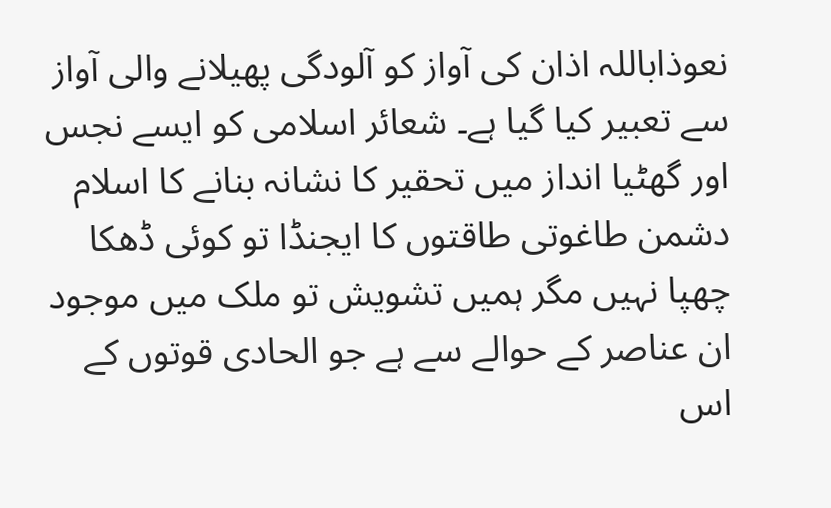نعوذاباللہ اذان کی آواز کو آلودگی پھیلانے والی آواز سے تعبیر کیا گیا ہے۔ شعائر اسلامی کو ایسے نجس اور گھٹیا انداز میں تحقیر کا نشانہ بنانے کا اسلام دشمن طاغوتی طاقتوں کا ایجنڈا تو کوئی ڈھکا چھپا نہیں مگر ہمیں تشویش تو ملک میں موجود ان عناصر کے حوالے سے ہے جو الحادی قوتوں کے اس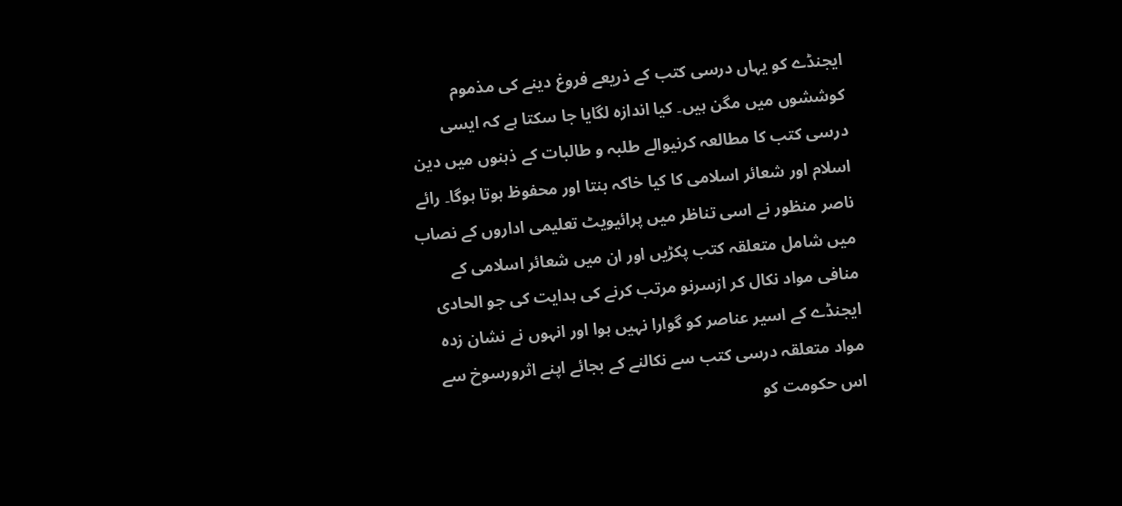ایجنڈے کو یہاں درسی کتب کے ذریعے فروغ دینے کی مذموم کوششوں میں مگن ہیں۔ کیا اندازہ لگایا جا سکتا ہے کہ ایسی درسی کتب کا مطالعہ کرنیوالے طلبہ و طالبات کے ذہنوں میں دین اسلام اور شعائر اسلامی کا کیا خاکہ بنتا اور محفوظ ہوتا ہوگا۔ رائے ناصر منظور نے اسی تناظر میں پرائیویٹ تعلیمی اداروں کے نصاب میں شامل متعلقہ کتب پکڑیں اور ان میں شعائر اسلامی کے منافی مواد نکال کر ازسرنو مرتب کرنے کی ہدایت کی جو الحادی ایجنڈے کے اسیر عناصر کو گوارا نہیں ہوا اور انہوں نے نشان زدہ مواد متعلقہ درسی کتب سے نکالنے کے بجائے اپنے اثرورسوخ سے اس حکومت کو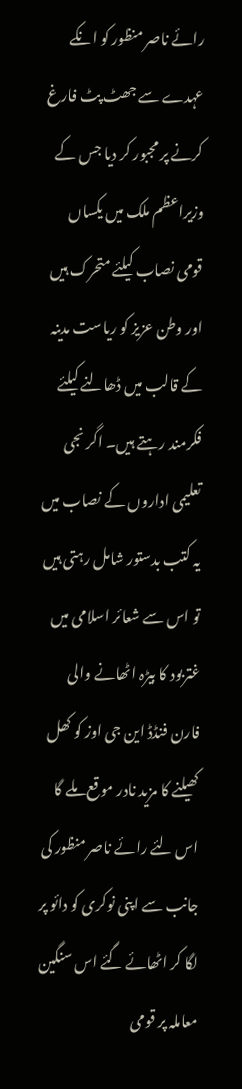رائے ناصر منظور کو انکے عہدے سے جھٹ پٹ فارغ کرنے پر مجبور کر دیا جس کے وزیراعظم ملک میں یکساں قومی نصاب کیلئے متحرک ہیں اور وطن عزیز کو ریاست مدینہ کے قالب میں ڈھالنے کیلئے فکرمند رہتے ہیں۔ اگر نجی تعلیمی اداروں کے نصاب میں یہ کتب بدستور شامل رہتی ہیں تو اس سے شعائر اسلامی میں غتربود کا بیڑہ اٹھانے والی فارن فنڈڈ این جی اوز کو کھل کھیلنے کا مزید نادر موقع ملے گا اس لئے رائے ناصر منظور کی جانب سے اپنی نوکری کو دائو پر لگا کر اٹھائے گئے اس سنگین معاملہ پر قومی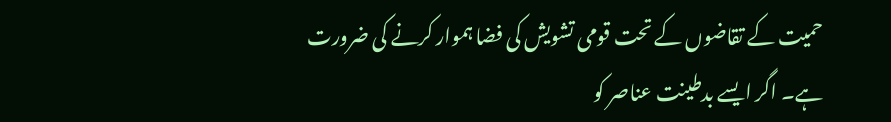حمیت کے تقاضوں کے تحت قومی تشویش کی فضا ہموار کرنے کی ضرورت ہے۔ اگر ایسے بدطینت عناصر کو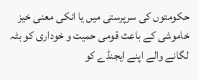حکومتوں کی سرپرستی میں یا انکی معنی خیز خاموشی کے باعث قومی حمیت و خوداری کو بٹہ لگانے والے اپنے ایجنڈے کو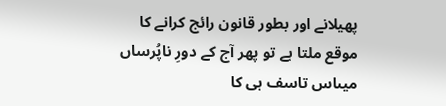پھیلانے اور بطور قانون رائج کرانے کا موقع ملتا ہے تو پھر آج کے دورِ ناپُرساں میںاس تاسف ہی کا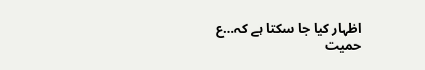اظہار کیا جا سکتا ہے کہ…ع
حمیت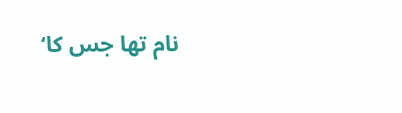نام تھا جس کا‘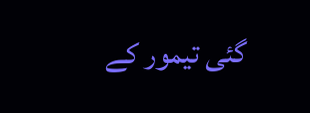گئی تیمور کے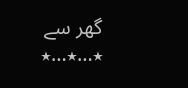گھر سے
٭…٭…٭